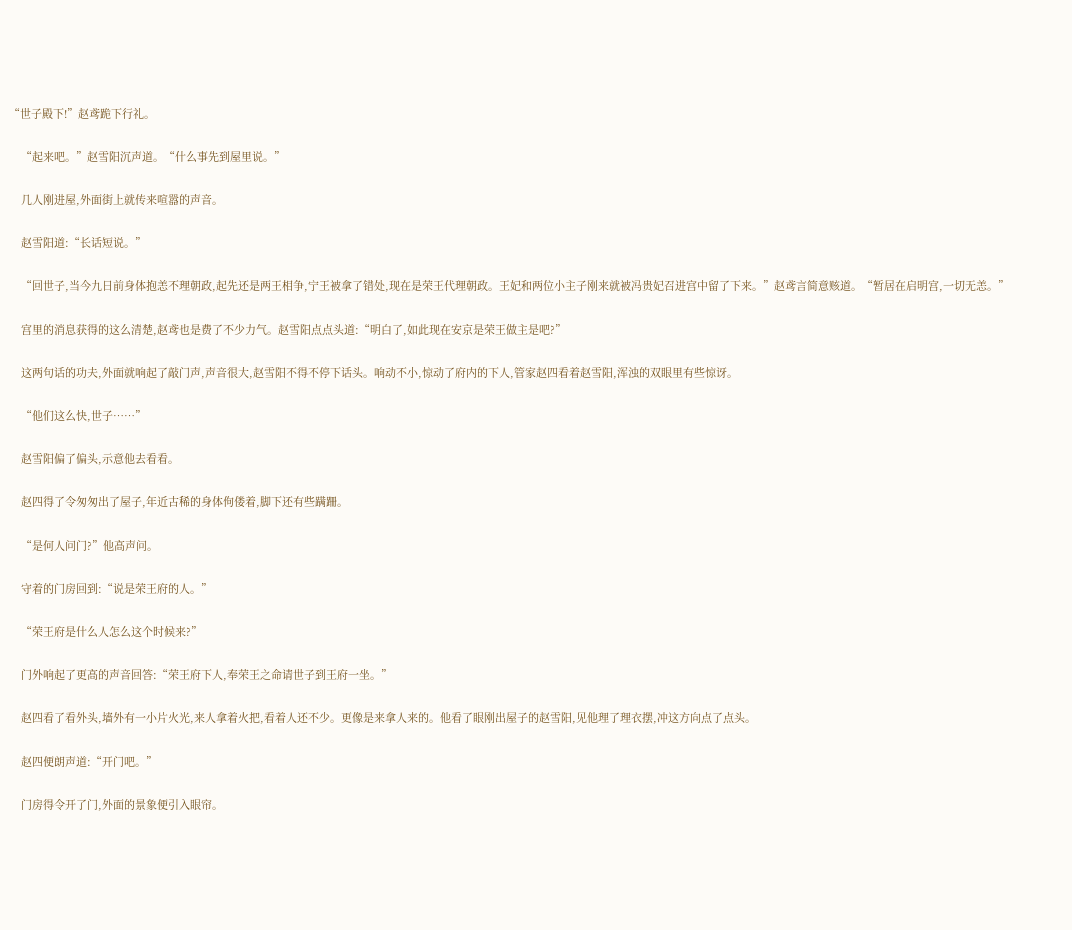“世子殿下!”赵鸢跪下行礼。

    “起来吧。”赵雪阳沉声道。“什么事先到屋里说。”

    几人刚进屋,外面街上就传来喧嚣的声音。

    赵雪阳道:“长话短说。”

    “回世子,当今九日前身体抱恙不理朝政,起先还是两王相争,宁王被拿了错处,现在是荣王代理朝政。王妃和两位小主子刚来就被冯贵妃召进宫中留了下来。”赵鸢言简意赅道。“暂居在启明宫,一切无恙。”

    宫里的消息获得的这么清楚,赵鸢也是费了不少力气。赵雪阳点点头道:“明白了,如此现在安京是荣王做主是吧?”

    这两句话的功夫,外面就响起了敲门声,声音很大,赵雪阳不得不停下话头。响动不小,惊动了府内的下人,管家赵四看着赵雪阳,浑浊的双眼里有些惊讶。

    “他们这么快,世子……”

    赵雪阳偏了偏头,示意他去看看。

    赵四得了令匆匆出了屋子,年近古稀的身体佝偻着,脚下还有些蹒跚。

    “是何人问门?”他高声问。

    守着的门房回到:“说是荣王府的人。”

    “荣王府是什么人怎么这个时候来?”

    门外响起了更高的声音回答:“荣王府下人,奉荣王之命请世子到王府一坐。”

    赵四看了看外头,墙外有一小片火光,来人拿着火把,看着人还不少。更像是来拿人来的。他看了眼刚出屋子的赵雪阳,见他理了理衣摆,冲这方向点了点头。

    赵四便朗声道:“开门吧。”

    门房得令开了门,外面的景象便引入眼帘。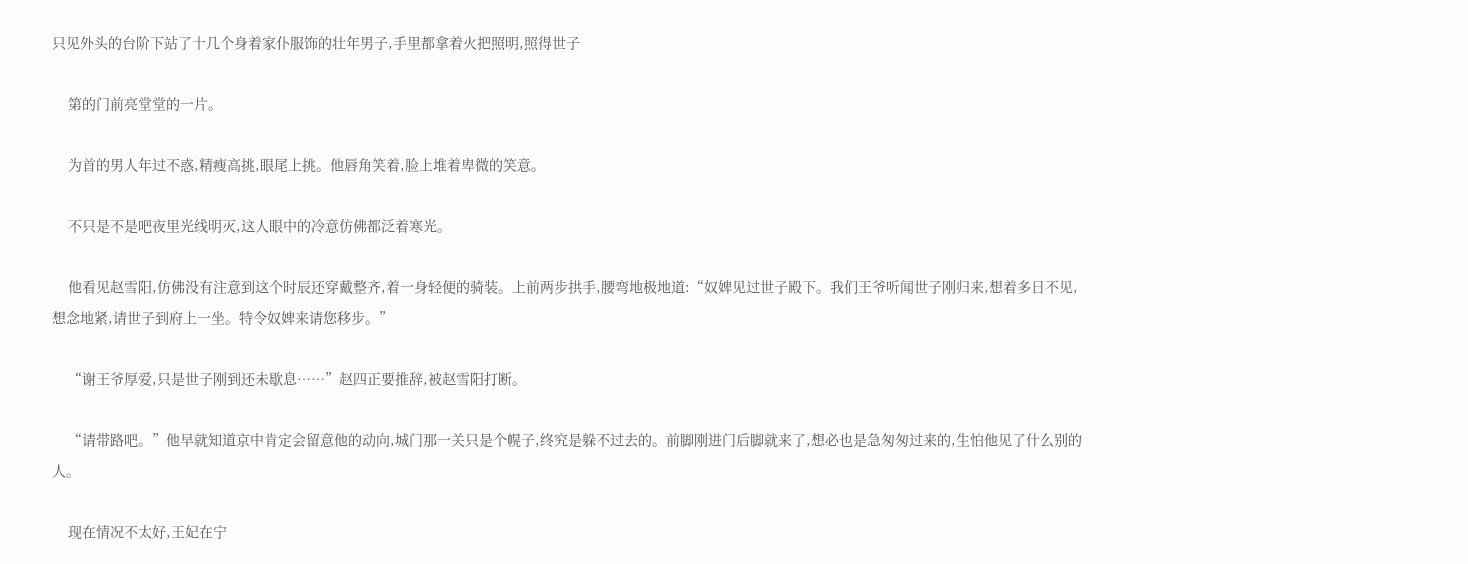只见外头的台阶下站了十几个身着家仆服饰的壮年男子,手里都拿着火把照明,照得世子

    第的门前亮堂堂的一片。

    为首的男人年过不惑,精瘦高挑,眼尾上挑。他唇角笑着,脸上堆着卑微的笑意。

    不只是不是吧夜里光线明灭,这人眼中的冷意仿佛都泛着寒光。

    他看见赵雪阳,仿佛没有注意到这个时辰还穿戴整齐,着一身轻便的骑装。上前两步拱手,腰弯地极地道:“奴婢见过世子殿下。我们王爷听闻世子刚归来,想着多日不见,想念地紧,请世子到府上一坐。特令奴婢来请您移步。”

    “谢王爷厚爱,只是世子刚到还未歇息……”赵四正要推辞,被赵雪阳打断。

    “请带路吧。”他早就知道京中肯定会留意他的动向,城门那一关只是个幌子,终究是躲不过去的。前脚刚进门后脚就来了,想必也是急匆匆过来的,生怕他见了什么别的人。

    现在情况不太好,王妃在宁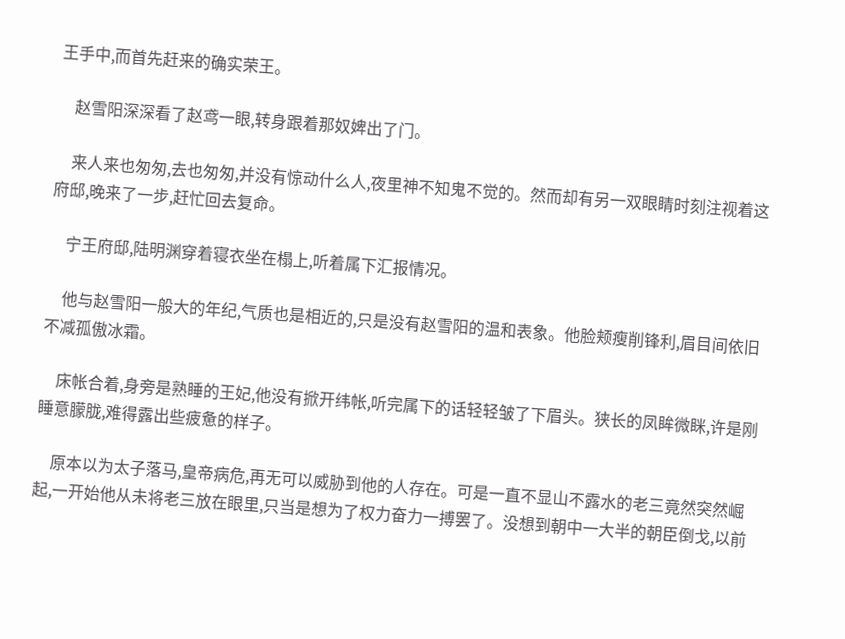王手中,而首先赶来的确实荣王。

    赵雪阳深深看了赵鸢一眼,转身跟着那奴婢出了门。

    来人来也匆匆,去也匆匆,并没有惊动什么人,夜里神不知鬼不觉的。然而却有另一双眼睛时刻注视着这府邸,晚来了一步,赶忙回去复命。

    宁王府邸,陆明渊穿着寝衣坐在榻上,听着属下汇报情况。

    他与赵雪阳一般大的年纪,气质也是相近的,只是没有赵雪阳的温和表象。他脸颊瘦削锋利,眉目间依旧不减孤傲冰霜。

    床帐合着,身旁是熟睡的王妃,他没有掀开纬帐,听完属下的话轻轻皱了下眉头。狭长的凤眸微眯,许是刚睡意朦胧,难得露出些疲惫的样子。

    原本以为太子落马,皇帝病危,再无可以威胁到他的人存在。可是一直不显山不露水的老三竟然突然崛起,一开始他从未将老三放在眼里,只当是想为了权力奋力一搏罢了。没想到朝中一大半的朝臣倒戈,以前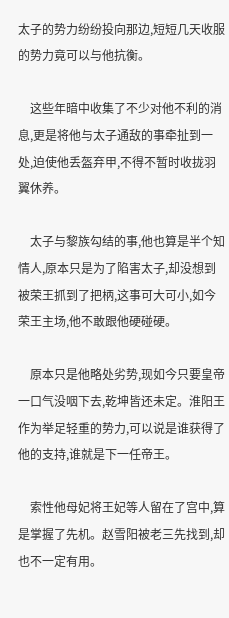太子的势力纷纷投向那边,短短几天收服的势力竟可以与他抗衡。

    这些年暗中收集了不少对他不利的消息,更是将他与太子通敌的事牵扯到一处,迫使他丢盔弃甲,不得不暂时收拢羽翼休养。

    太子与黎族勾结的事,他也算是半个知情人,原本只是为了陷害太子,却没想到被荣王抓到了把柄,这事可大可小,如今荣王主场,他不敢跟他硬碰硬。

    原本只是他略处劣势,现如今只要皇帝一口气没咽下去,乾坤皆还未定。淮阳王作为举足轻重的势力,可以说是谁获得了他的支持,谁就是下一任帝王。

    索性他母妃将王妃等人留在了宫中,算是掌握了先机。赵雪阳被老三先找到,却也不一定有用。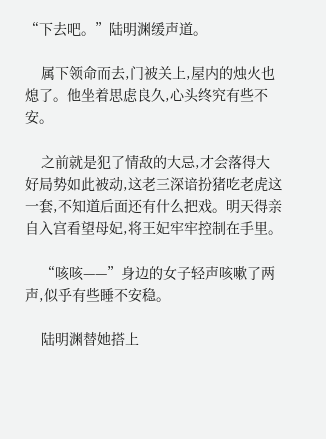“下去吧。”陆明渊缓声道。

    属下领命而去,门被关上,屋内的烛火也熄了。他坐着思虑良久,心头终究有些不安。

    之前就是犯了情敌的大忌,才会落得大好局势如此被动,这老三深谙扮猪吃老虎这一套,不知道后面还有什么把戏。明天得亲自入宫看望母妃,将王妃牢牢控制在手里。

    “咳咳——”身边的女子轻声咳嗽了两声,似乎有些睡不安稳。

    陆明渊替她搭上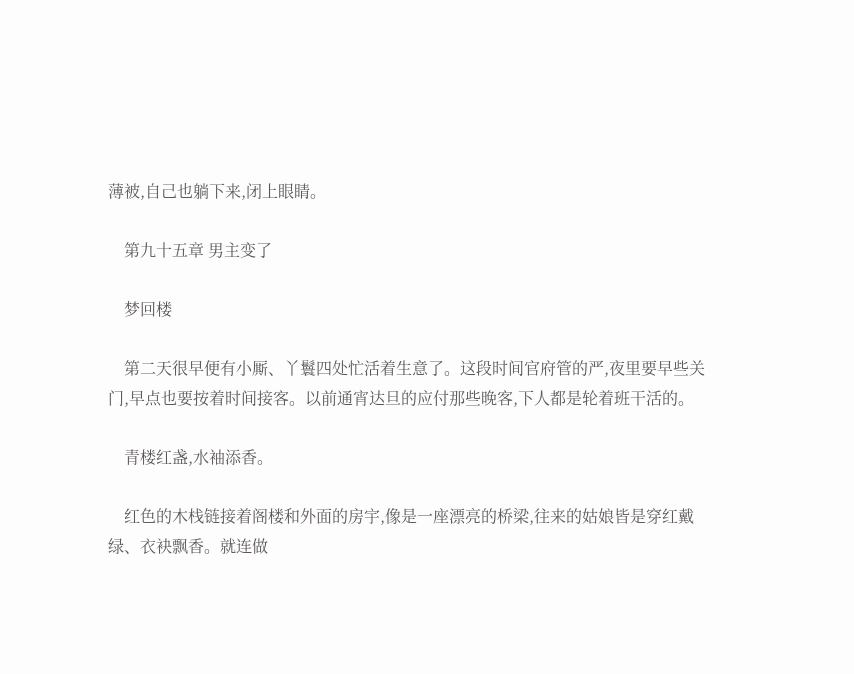薄被,自己也躺下来,闭上眼睛。

    第九十五章 男主变了

    梦回楼

    第二天很早便有小厮、丫鬟四处忙活着生意了。这段时间官府管的严,夜里要早些关门,早点也要按着时间接客。以前通宵达旦的应付那些晚客,下人都是轮着班干活的。

    青楼红盏,水袖添香。

    红色的木栈链接着阁楼和外面的房宇,像是一座漂亮的桥梁,往来的姑娘皆是穿红戴绿、衣袂飘香。就连做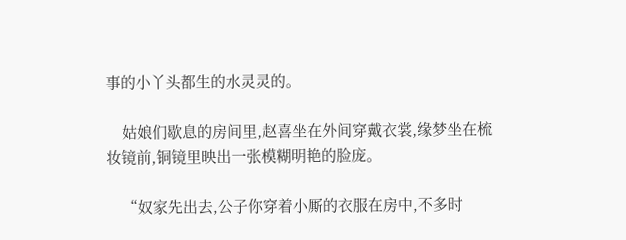事的小丫头都生的水灵灵的。

    姑娘们歇息的房间里,赵喜坐在外间穿戴衣裳,缘梦坐在梳妆镜前,铜镜里映出一张模糊明艳的脸庞。

    “奴家先出去,公子你穿着小厮的衣服在房中,不多时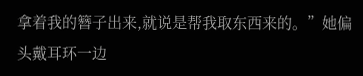拿着我的簪子出来,就说是帮我取东西来的。”她偏头戴耳环一边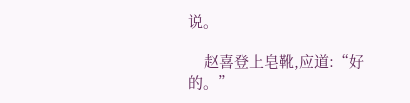说。

    赵喜登上皂靴,应道:“好的。”